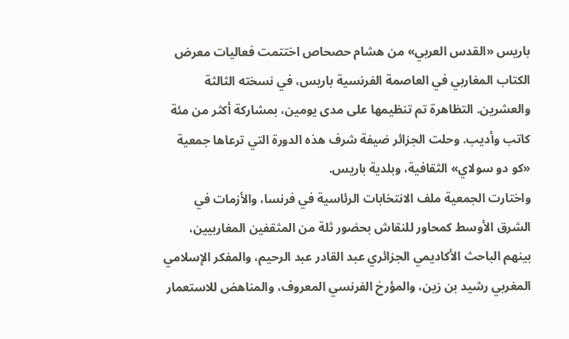باريس «القدس العربي» من هشام حصحاص اختتمت فعاليات معرض الكتاب المغاربي في العاصمة الفرنسية باريس، في نسخته الثالثة والعشرين. التظاهرة تم تنظيمها على مدى يومين، بمشاركة أكثر من مئة كاتب وأديب. وحلت الجزائر ضيفة شرف هذه الدورة التي ترعاها جمعية «كو دو سولاي» الثقافية، وبلدية باريس.
واختارت الجمعية ملف الانتخابات الرئاسية في فرنسا، والأزمات في الشرق الأوسط كمحاور للنقاش بحضور ثلة من المثقفين المغاربيين، بينهم الباحث الأكاديمي الجزائري عبد القادر عبد الرحيم، والمفكر الإسلامي المغربي رشيد بن زين، والمؤرخ الفرنسي المعروف، والمناهض للاستعمار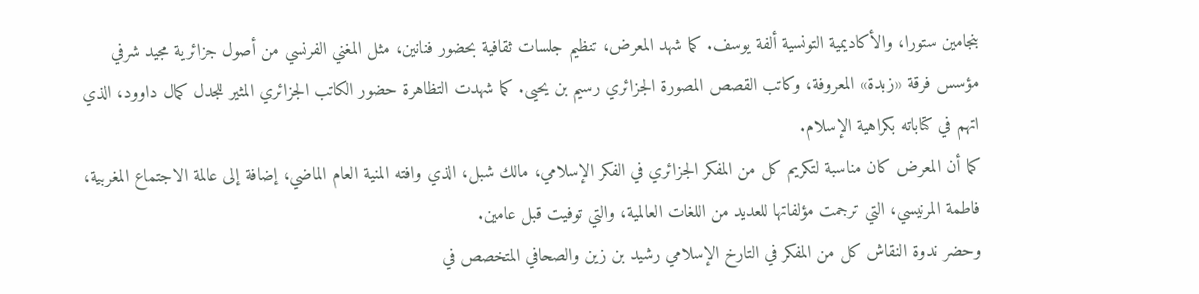بنجامين ستورا، والأكاديمية التونسية ألفة يوسف. كما شهد المعرض، تنظيم جلسات ثقافية بحضور فنانين، مثل المغني الفرنسي من أصول جزائرية مجيد شرفي مؤسس فرقة «زبدة» المعروفة، وكاتب القصص المصورة الجزائري رسيم بن يحيى. كما شهدت التظاهرة حضور الكاتب الجزائري المثير للجدل كمال داوود، الذي اتهم في كتاباته بكراهية الإسلام.
كما أن المعرض كان مناسبة لتكريم كل من المفكر الجزائري في الفكر الإسلامي، مالك شبل، الذي وافته المنية العام الماضي، إضافة إلى عالمة الاجتماع المغربية، فاطمة المرنيسي، التي ترجمت مؤلفاتها للعديد من اللغات العالمية، والتي توفيت قبل عامين.
وحضر ندوة النقاش كل من المفكر في التارخ الإسلامي رشيد بن زين والصحافي المتخصص في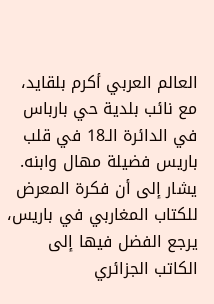العالم العربي أكرم بلقايد، مع نائب بلدية حي بارباس في الدائرة الـ18 في قلب باريس فضيلة مهال وابنه.
يشار إلى أن فكرة المعرض للكتاب المغاربي في باريس، يرجع الفضل فيها إلى الكاتب الجزائري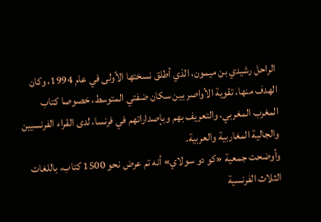الراحل رشيدي بن ميمون، الذي أطلق نسختها الأولى في عام 1994، وكان الهدف منها، تقوية الأواصر بين سكان ضفتي المتوسط، خصوصا كتاب المغرب المغربي، والتعريف بهم وبإصداراتهم في فرنسا، لدى القراء الفرنسيين والجالية المغاربية والعربية.
وأوضحت جمعية «كو دو سولاي» أنه تم عرض نحو 1500 كتاب، باللغات الثلاث الفرنسية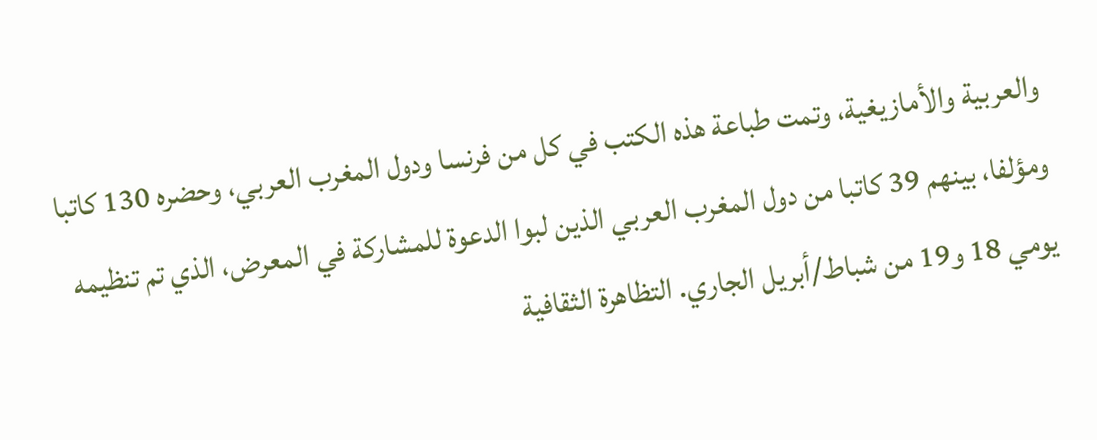والعربية والأمازيغية، وتمت طباعة هذه الكتب في كل من فرنسا ودول المغرب العربي، وحضره 130 كاتبا ومؤلفا، بينهم 39 كاتبا من دول المغرب العربي الذين لبوا الدعوة للمشاركة في المعرض، الذي تم تنظيمه يومي 18 و19 من شباط/أبريل الجاري. التظاهرة الثقافية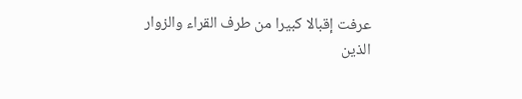عرفت إقبالا كبيرا من طرف القراء والزوار الذين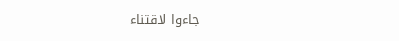جاءوا لاقتناء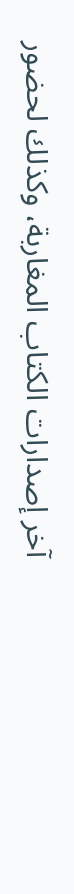آخر إصدارات الكتاب المغاربة، وكذلك لحضور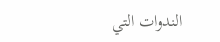الندوات التي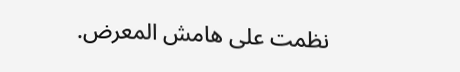نظمت على هامش المعرض.